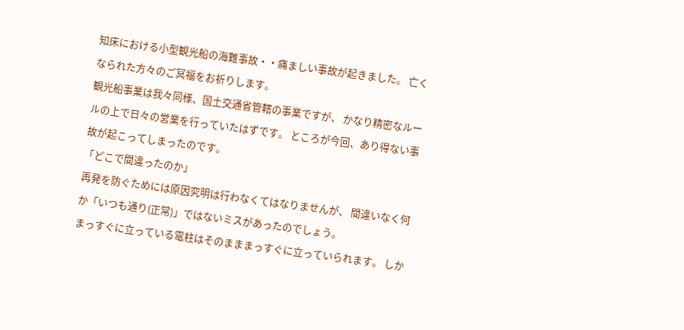知床における小型観光船の海難事故・・痛ましい事故が起きました。 亡くなられた方々のご冥福をお祈りします。
観光船事業は我々同様、国土交通省管轄の事業ですが、 かなり精密なルールの上で日々の営業を行っていたはずです。 ところが今回、あり得ない事故が起こってしまったのです。
「どこで間違ったのか」
再発を防ぐためには原因究明は行わなくてはなりませんが、 間違いなく何か「いつも通り(正常)」ではないミスがあったのでしょう。
まっすぐに立っている電柱はそのまままっすぐに立っていられます。 しか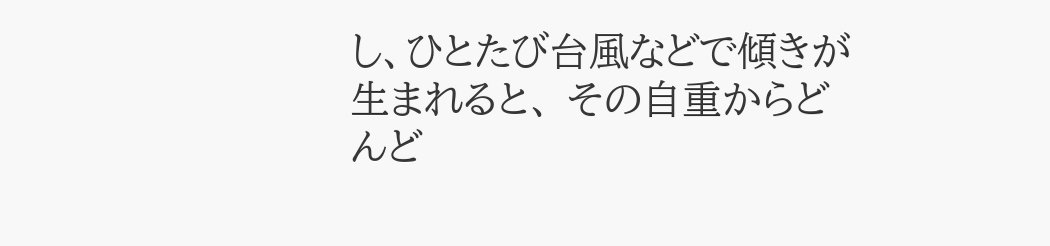し、ひとたび台風などで傾きが生まれると、 その自重からどんど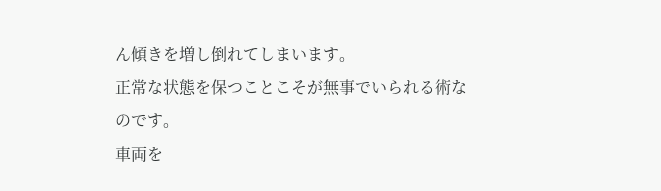ん傾きを増し倒れてしまいます。
正常な状態を保つことこそが無事でいられる術なのです。
車両を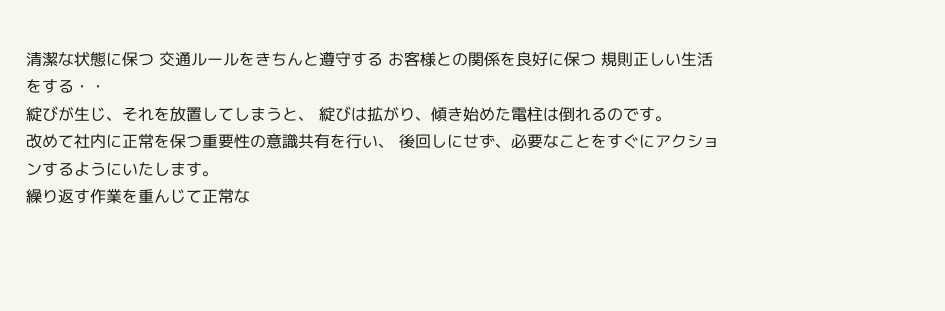清潔な状態に保つ 交通ルールをきちんと遵守する お客様との関係を良好に保つ 規則正しい生活をする・・
綻びが生じ、それを放置してしまうと、 綻びは拡がり、傾き始めた電柱は倒れるのです。
改めて社内に正常を保つ重要性の意識共有を行い、 後回しにせず、必要なことをすぐにアクションするようにいたします。
繰り返す作業を重んじて正常な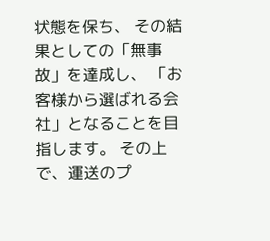状態を保ち、 その結果としての「無事故」を達成し、 「お客様から選ばれる会社」となることを目指します。 その上で、運送のプ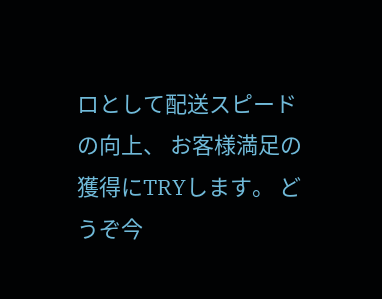ロとして配送スピードの向上、 お客様満足の獲得にTRYします。 どうぞ今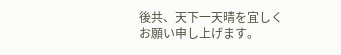後共、天下一天晴を宜しくお願い申し上げます。